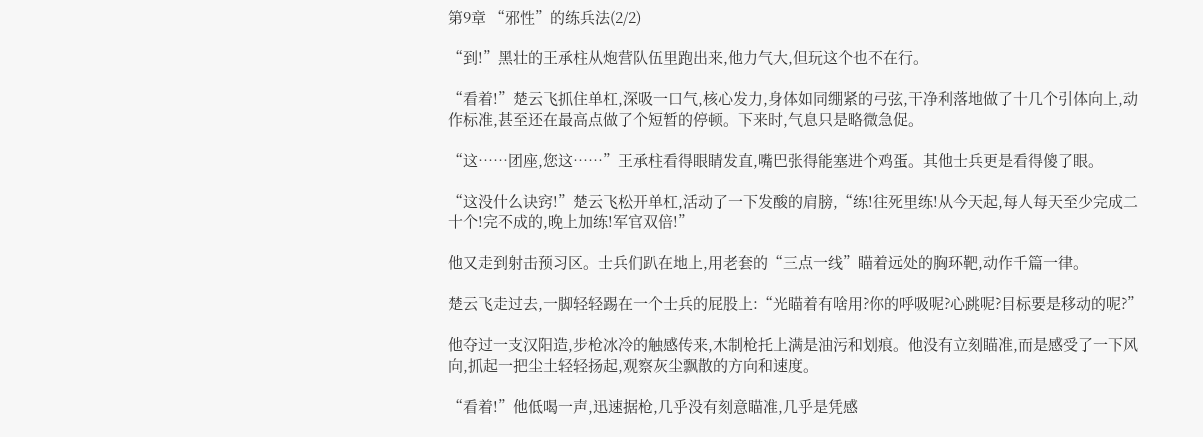第9章 “邪性”的练兵法(2/2)

“到!”黑壮的王承柱从炮营队伍里跑出来,他力气大,但玩这个也不在行。

“看着!”楚云飞抓住单杠,深吸一口气,核心发力,身体如同绷紧的弓弦,干净利落地做了十几个引体向上,动作标准,甚至还在最高点做了个短暂的停顿。下来时,气息只是略微急促。

“这……团座,您这……”王承柱看得眼睛发直,嘴巴张得能塞进个鸡蛋。其他士兵更是看得傻了眼。

“这没什么诀窍!”楚云飞松开单杠,活动了一下发酸的肩膀,“练!往死里练!从今天起,每人每天至少完成二十个!完不成的,晚上加练!军官双倍!”

他又走到射击预习区。士兵们趴在地上,用老套的“三点一线”瞄着远处的胸环靶,动作千篇一律。

楚云飞走过去,一脚轻轻踢在一个士兵的屁股上:“光瞄着有啥用?你的呼吸呢?心跳呢?目标要是移动的呢?”

他夺过一支汉阳造,步枪冰冷的触感传来,木制枪托上满是油污和划痕。他没有立刻瞄准,而是感受了一下风向,抓起一把尘土轻轻扬起,观察灰尘飘散的方向和速度。

“看着!”他低喝一声,迅速据枪,几乎没有刻意瞄准,几乎是凭感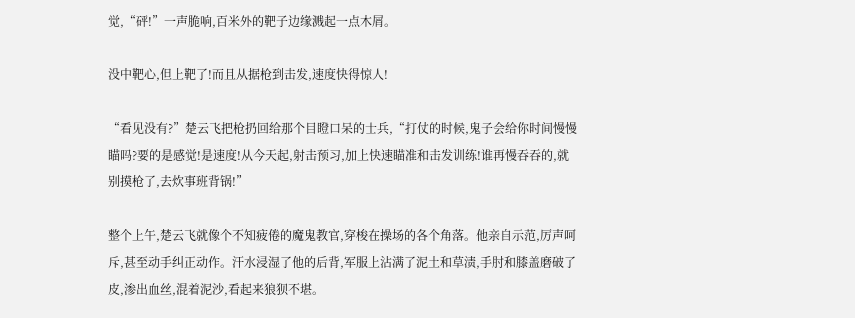觉,“砰!”一声脆响,百米外的靶子边缘溅起一点木屑。

没中靶心,但上靶了!而且从据枪到击发,速度快得惊人!

“看见没有?”楚云飞把枪扔回给那个目瞪口呆的士兵,“打仗的时候,鬼子会给你时间慢慢瞄吗?要的是感觉!是速度!从今天起,射击预习,加上快速瞄准和击发训练!谁再慢吞吞的,就别摸枪了,去炊事班背锅!”

整个上午,楚云飞就像个不知疲倦的魔鬼教官,穿梭在操场的各个角落。他亲自示范,厉声呵斥,甚至动手纠正动作。汗水浸湿了他的后背,军服上沾满了泥土和草渍,手肘和膝盖磨破了皮,渗出血丝,混着泥沙,看起来狼狈不堪。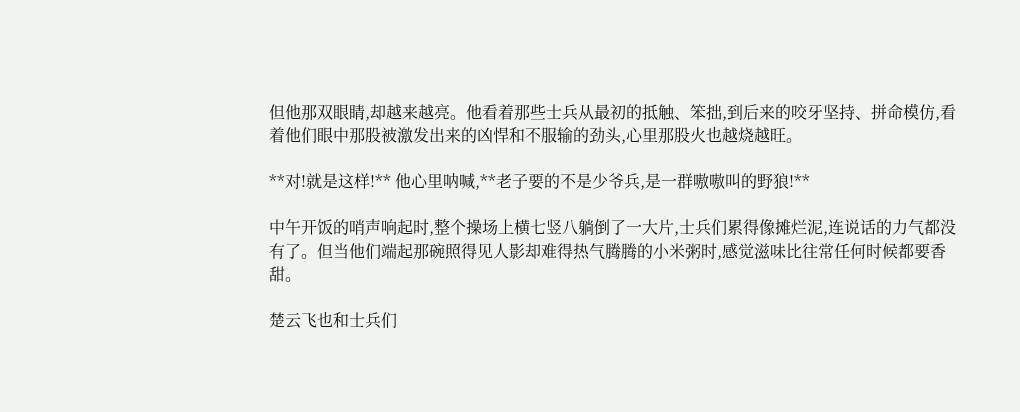但他那双眼睛,却越来越亮。他看着那些士兵从最初的抵触、笨拙,到后来的咬牙坚持、拼命模仿,看着他们眼中那股被激发出来的凶悍和不服输的劲头,心里那股火也越烧越旺。

**对!就是这样!** 他心里呐喊,**老子要的不是少爷兵,是一群嗷嗷叫的野狼!**

中午开饭的哨声响起时,整个操场上横七竖八躺倒了一大片,士兵们累得像摊烂泥,连说话的力气都没有了。但当他们端起那碗照得见人影却难得热气腾腾的小米粥时,感觉滋味比往常任何时候都要香甜。

楚云飞也和士兵们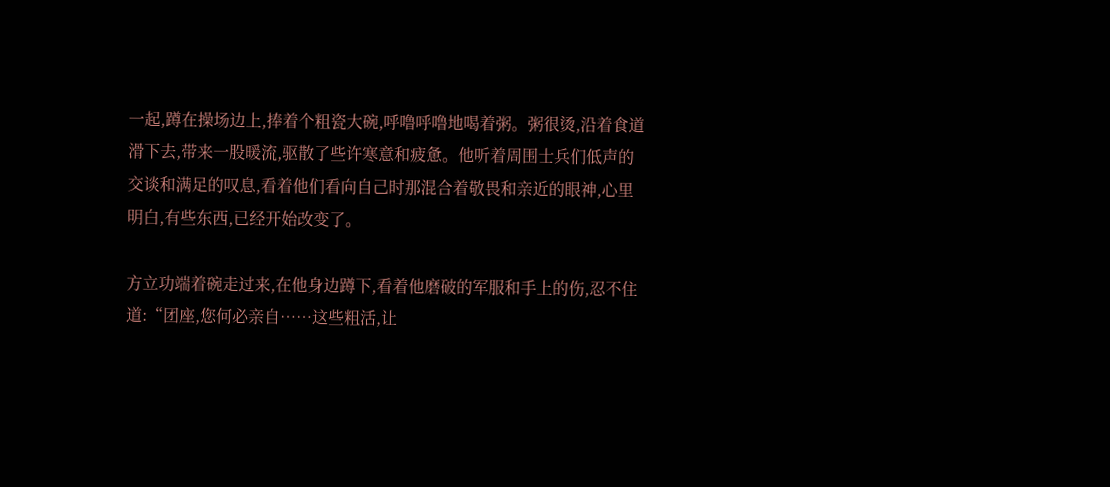一起,蹲在操场边上,捧着个粗瓷大碗,呼噜呼噜地喝着粥。粥很烫,沿着食道滑下去,带来一股暖流,驱散了些许寒意和疲惫。他听着周围士兵们低声的交谈和满足的叹息,看着他们看向自己时那混合着敬畏和亲近的眼神,心里明白,有些东西,已经开始改变了。

方立功端着碗走过来,在他身边蹲下,看着他磨破的军服和手上的伤,忍不住道:“团座,您何必亲自……这些粗活,让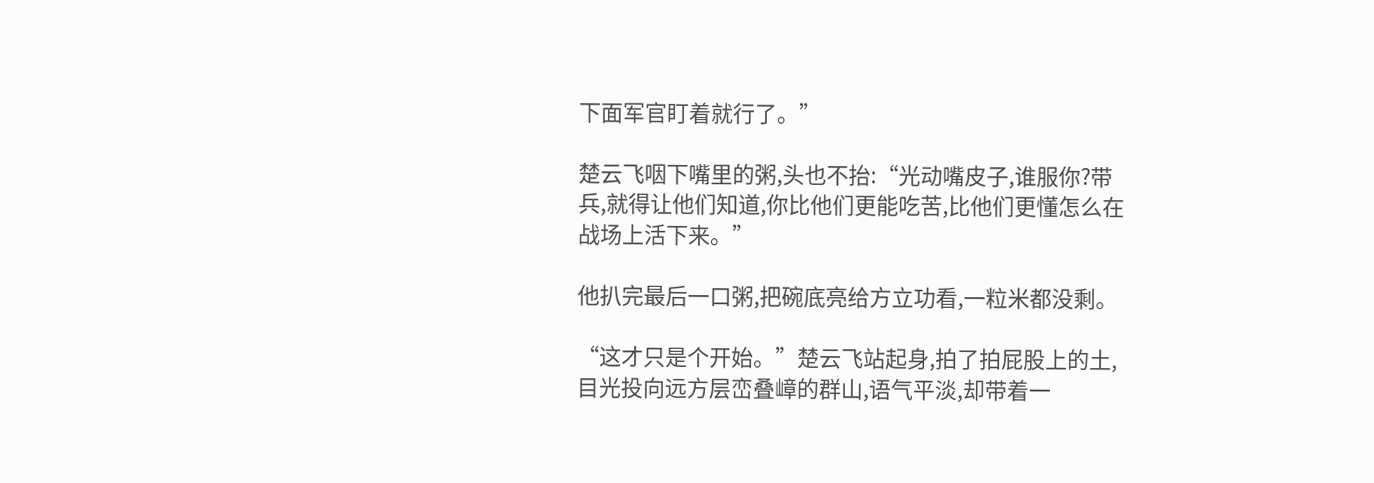下面军官盯着就行了。”

楚云飞咽下嘴里的粥,头也不抬:“光动嘴皮子,谁服你?带兵,就得让他们知道,你比他们更能吃苦,比他们更懂怎么在战场上活下来。”

他扒完最后一口粥,把碗底亮给方立功看,一粒米都没剩。

“这才只是个开始。”楚云飞站起身,拍了拍屁股上的土,目光投向远方层峦叠嶂的群山,语气平淡,却带着一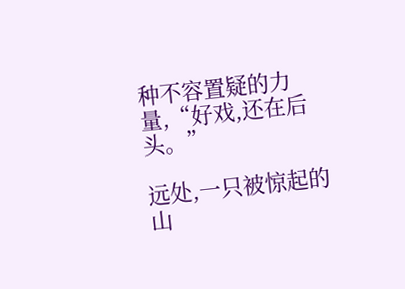种不容置疑的力量,“好戏,还在后头。”

远处,一只被惊起的山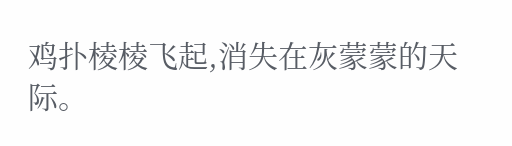鸡扑棱棱飞起,消失在灰蒙蒙的天际。